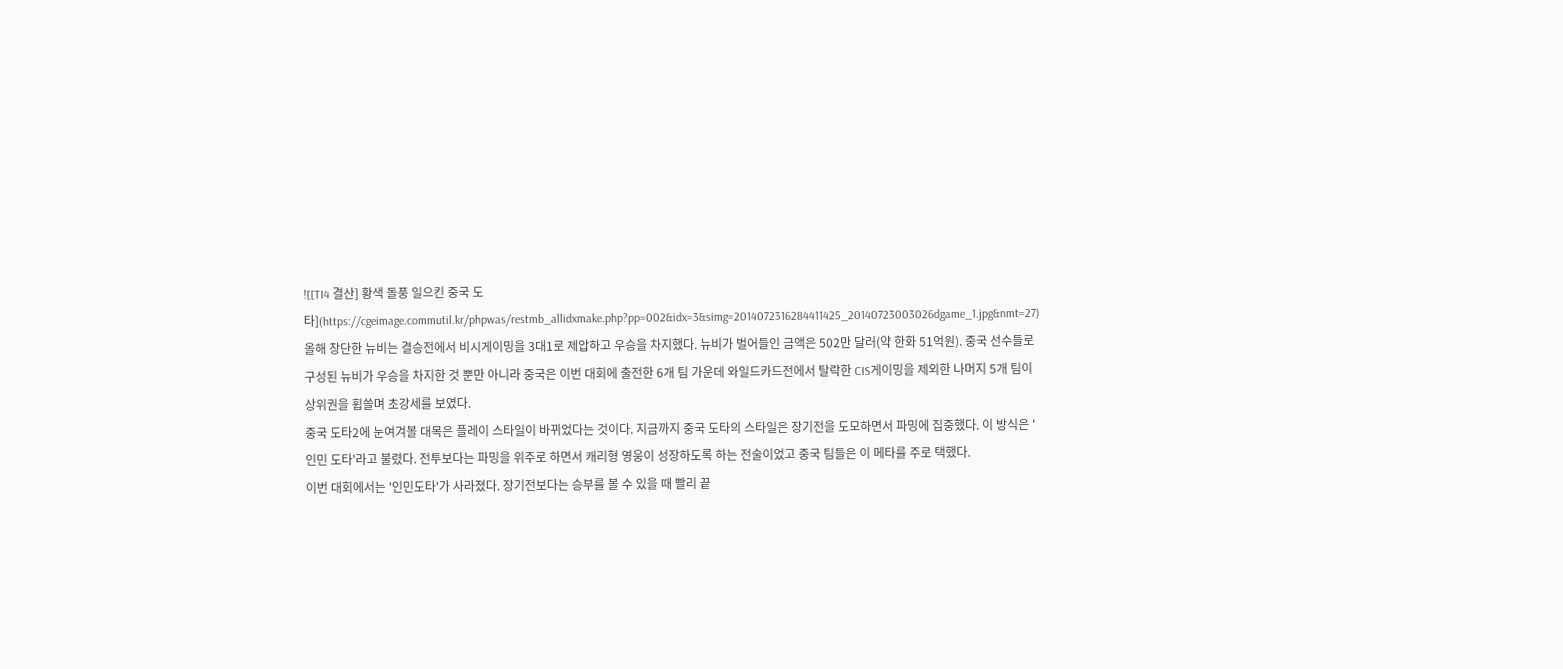![[TI4 결산] 황색 돌풍 일으킨 중국 도타](https://cgeimage.commutil.kr/phpwas/restmb_allidxmake.php?pp=002&idx=3&simg=2014072316284411425_20140723003026dgame_1.jpg&nmt=27)
올해 창단한 뉴비는 결승전에서 비시게이밍을 3대1로 제압하고 우승을 차지했다. 뉴비가 벌어들인 금액은 502만 달러(약 한화 51억원). 중국 선수들로 구성된 뉴비가 우승을 차지한 것 뿐만 아니라 중국은 이번 대회에 출전한 6개 팀 가운데 와일드카드전에서 탈락한 CIS게이밍을 제외한 나머지 5개 팀이 상위권을 휩쓸며 초강세를 보였다.
중국 도타2에 눈여겨볼 대목은 플레이 스타일이 바뀌었다는 것이다. 지금까지 중국 도타의 스타일은 장기전을 도모하면서 파밍에 집중했다. 이 방식은 '인민 도타'라고 불렸다. 전투보다는 파밍을 위주로 하면서 캐리형 영웅이 성장하도록 하는 전술이었고 중국 팀들은 이 메타를 주로 택했다.
이번 대회에서는 '인민도타'가 사라졌다. 장기전보다는 승부를 볼 수 있을 때 빨리 끝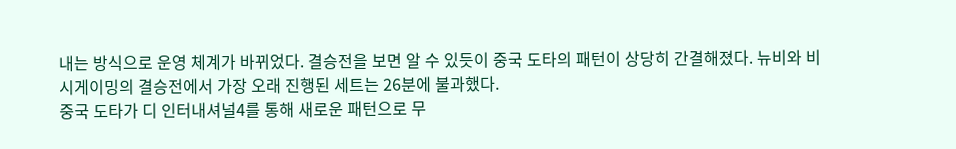내는 방식으로 운영 체계가 바뀌었다. 결승전을 보면 알 수 있듯이 중국 도타의 패턴이 상당히 간결해졌다. 뉴비와 비시게이밍의 결승전에서 가장 오래 진행된 세트는 26분에 불과했다.
중국 도타가 디 인터내셔널4를 통해 새로운 패턴으로 무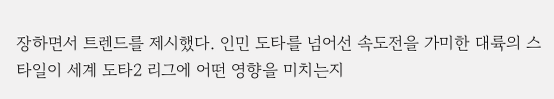장하면서 트렌드를 제시했다. 인민 도타를 넘어선 속도전을 가미한 대륙의 스타일이 세계 도타2 리그에 어떤 영향을 미치는지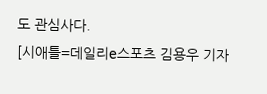도 관심사다.
[시애틀=데일리e스포츠 김용우 기자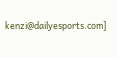kenzi@dailyesports.com]